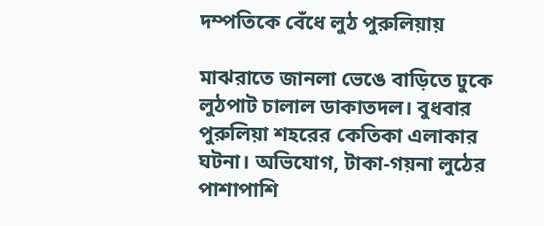দম্পতিকে বেঁধে লুঠ পুরুলিয়ায়

মাঝরাতে জানলা ভেঙে বাড়িতে ঢুকে লুঠপাট চালাল ডাকাতদল। বুধবার পুরুলিয়া শহরের কেতিকা এলাকার ঘটনা। অভিযোগ, টাকা-গয়না লুঠের পাশাপাশি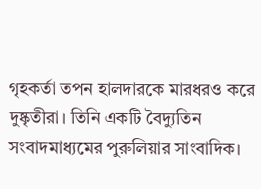গৃহকর্তা তপন হালদারকে মারধরও করে দুষ্কৃতীরা। তিনি একটি বৈদ্যুতিন সংবাদমাধ্যমের পুরুলিয়ার সাংবাদিক।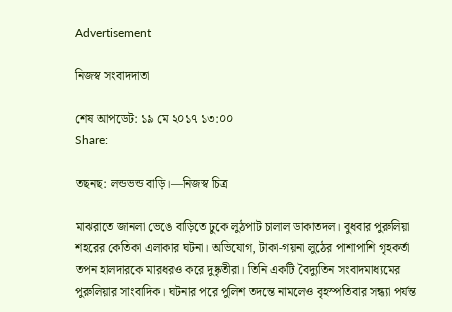Advertisement

নিজস্ব সংবাদদাতা

শেষ আপডেট: ১৯ মে ২০১৭ ১৩:০০
Share:

তছনছ: লন্ডভন্ড বাড়ি।—নিজস্ব চিত্র

মাঝরাতে জানলা ভেঙে বাড়িতে ঢুকে লুঠপাট চালাল ডাকাতদল। বুধবার পুরুলিয়া শহরের কেতিকা এলাকার ঘটনা। অভিযোগ, টাকা-গয়না লুঠের পাশাপাশি গৃহকর্তা তপন হালদারকে মারধরও করে দুষ্কৃতীরা। তিনি একটি বৈদ্যুতিন সংবাদমাধ্যমের পুরুলিয়ার সাংবাদিক। ঘটনার পরে পুলিশ তদন্তে নামলেও বৃহস্পতিবার সন্ধ্যা পর্যন্ত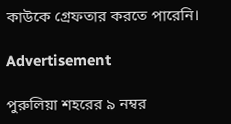কাউকে গ্রেফতার করতে পারেনি।

Advertisement

পুরুলিয়া শহরের ৯ নম্বর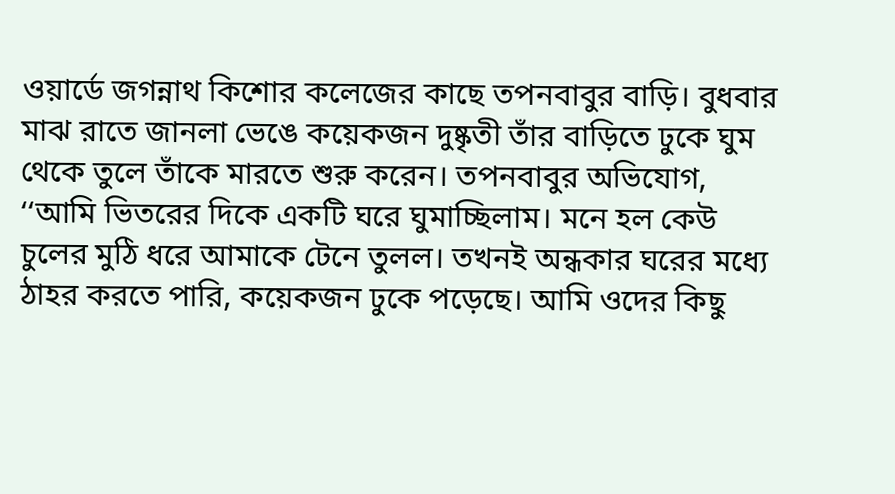ওয়ার্ডে জগন্নাথ কিশোর কলেজের কাছে তপনবাবুর বাড়ি। বুধবার মাঝ রাতে জানলা ভেঙে কয়েকজন দুষ্কৃতী তাঁর বাড়িতে ঢুকে ঘুম থেকে তুলে তাঁকে মারতে শুরু করেন। তপনবাবুর অভিযোগ, ‘‘আমি ভিতরের দিকে একটি ঘরে ঘুমাচ্ছিলাম। মনে হল কেউ চুলের মুঠি ধরে আমাকে টেনে তুলল। তখনই অন্ধকার ঘরের মধ্যে ঠাহর করতে পারি, কয়েকজন ঢুকে পড়েছে। আমি ওদের কিছু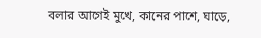বলার আগেই মুখে, কানের পাশে, ঘাড়ে,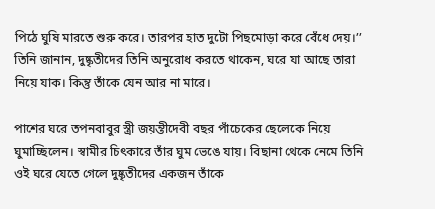পিঠে ঘুষি মারতে শুরু করে। তারপর হাত দুটো পিছমোড়া করে বেঁধে দেয়।’’ তিনি জানান, দুষ্কৃতীদের তিনি অনুরোধ করতে থাকেন, ঘরে যা আছে তারা নিয়ে যাক। কিন্তু তাঁকে যেন আর না মারে।

পাশের ঘরে তপনবাবুর স্ত্রী জয়ন্তীদেবী বছর পাঁচেকের ছেলেকে নিয়ে ঘুমাচ্ছিলেন। স্বামীর চিৎকারে তাঁর ঘুম ভেঙে যায়। বিছানা থেকে নেমে তিনি ওই ঘরে যেতে গেলে দুষ্কৃতীদের একজন তাঁকে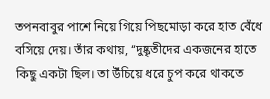তপনবাবুর পাশে নিয়ে গিয়ে পিছমোড়া করে হাত বেঁধে বসিয়ে দেয়। তাঁর কথায়, ‘‘দুষ্কৃতীদের একজনের হাতে কিছু একটা ছিল। তা উঁচিয়ে ধরে চুপ করে থাকতে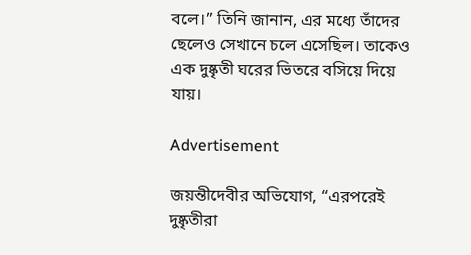বলে।’’ তিনি জানান, এর মধ্যে তাঁদের ছেলেও সেখানে চলে এসেছিল। তাকেও এক দুষ্কৃতী ঘরের ভিতরে বসিয়ে দিয়ে যায়।

Advertisement

জয়ন্তীদেবীর অভিযোগ, ‘‘এরপরেই দুষ্কৃতীরা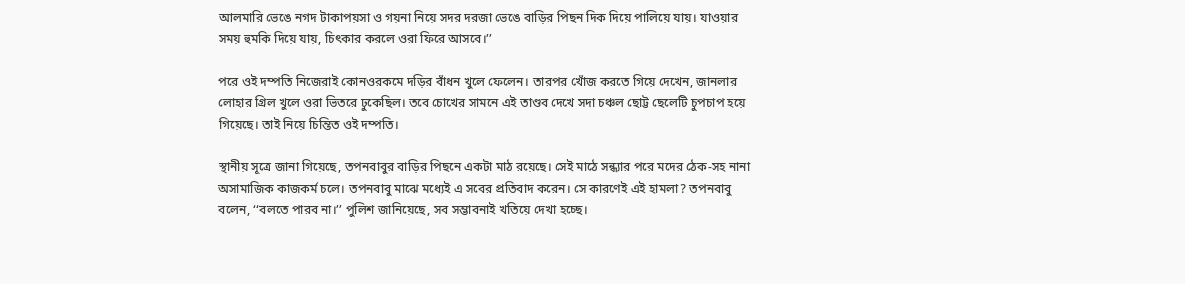আলমারি ভেঙে নগদ টাকাপয়সা ও গয়না নিয়ে সদর দরজা ভেঙে বাড়ির পিছন দিক দিয়ে পালিয়ে যায়। যাওয়ার সময় হুমকি দিয়ে যায়, চিৎকার করলে ওরা ফিরে আসবে।’’

পরে ওই দম্পতি নিজেরাই কোনওরকমে দড়ির বাঁধন খুলে ফেলেন। তারপর খোঁজ করতে গিয়ে দেখেন, জানলার লোহার গ্রিল খুলে ওরা ভিতরে ঢুকেছিল। তবে চোখের সামনে এই তাণ্ডব দেখে সদা চঞ্চল ছোট্ট ছেলেটি চুপচাপ হয়ে গিয়েছে। তাই নিয়ে চিন্তিত ওই দম্পতি।

স্থানীয় সূত্রে জানা গিয়েছে, তপনবাবুর বাড়ির পিছনে একটা মাঠ রয়েছে। সেই মাঠে সন্ধ্যার পরে মদের ঠেক-সহ নানা অসামাজিক কাজকর্ম চলে। তপনবাবু মাঝে মধ্যেই এ সবের প্রতিবাদ করেন। সে কারণেই এই হামলা? তপনবাবু বলেন, ‘‘বলতে পারব না।’’ পুলিশ জানিয়েছে, সব সম্ভাবনাই খতিয়ে দেখা হচ্ছে।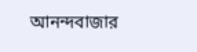আনন্দবাজার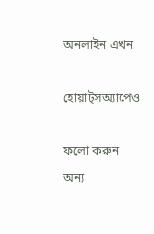অনলাইন এখন

হোয়াট্‌সঅ্যাপেও

ফলো করুন
অন্য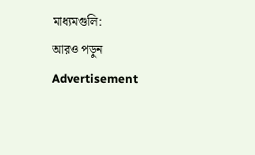মাধ্যমগুলি:
আরও পড়ুন
Advertisement